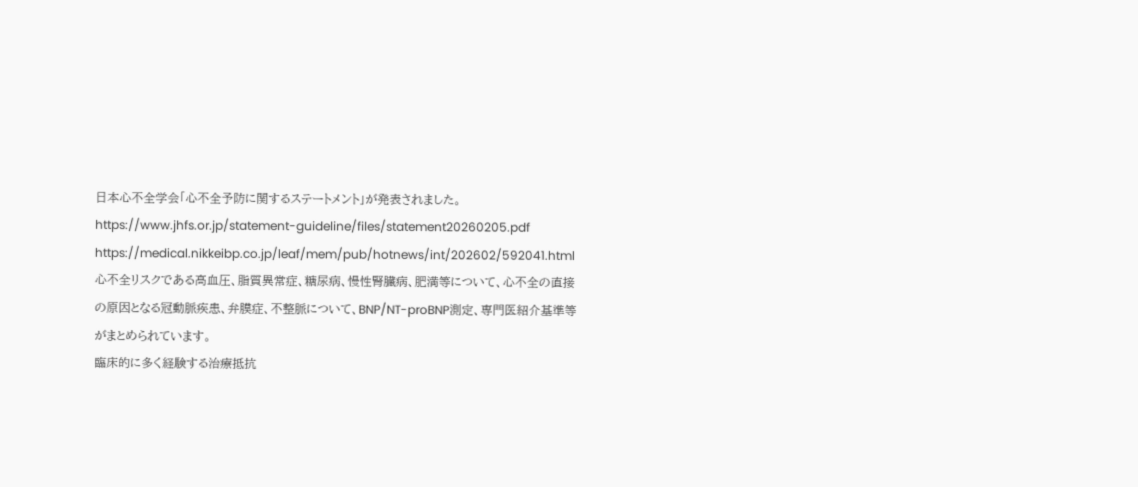日本心不全学会「心不全予防に関するステートメント」が発表されました。
https://www.jhfs.or.jp/statement-guideline/files/statement20260205.pdf
https://medical.nikkeibp.co.jp/leaf/mem/pub/hotnews/int/202602/592041.html
心不全リスクである高血圧、脂質異常症、糖尿病、慢性腎臓病、肥満等について、心不全の直接の原因となる冠動脈疾患、弁膜症、不整脈について、BNP/NT-proBNP測定、専門医紹介基準等がまとめられています。
臨床的に多く経験する治療抵抗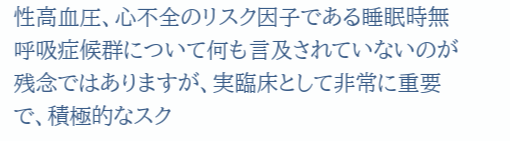性高血圧、心不全のリスク因子である睡眠時無呼吸症候群について何も言及されていないのが残念ではありますが、実臨床として非常に重要で、積極的なスク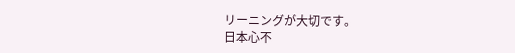リーニングが大切です。
日本心不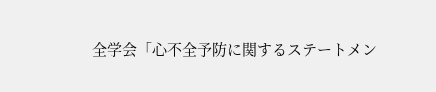全学会「心不全予防に関するステートメン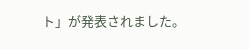ト」が発表されました。